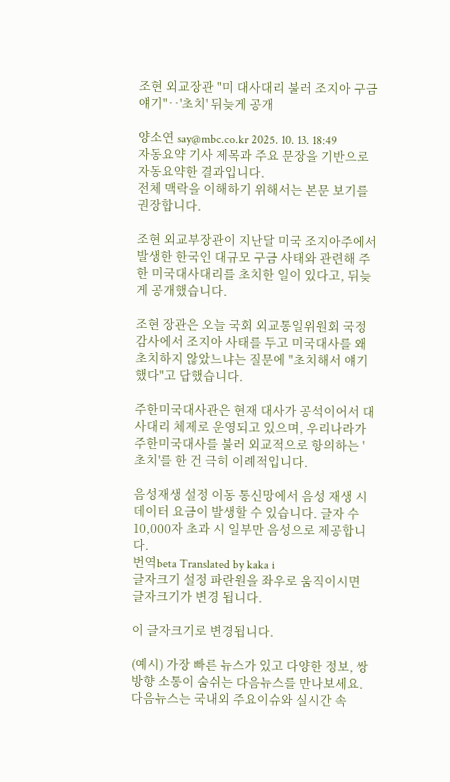조현 외교장관 "미 대사대리 불러 조지아 구금 얘기"‥'초치' 뒤늦게 공개

양소연 say@mbc.co.kr 2025. 10. 13. 18:49
자동요약 기사 제목과 주요 문장을 기반으로 자동요약한 결과입니다.
전체 맥락을 이해하기 위해서는 본문 보기를 권장합니다.

조현 외교부장관이 지난달 미국 조지아주에서 발생한 한국인 대규모 구금 사태와 관련해 주한 미국대사대리를 초치한 일이 있다고, 뒤늦게 공개했습니다.

조현 장관은 오늘 국회 외교통일위원회 국정감사에서 조지아 사태를 두고 미국대사를 왜 초치하지 않았느냐는 질문에 "초치해서 얘기했다"고 답했습니다.

주한미국대사관은 현재 대사가 공석이어서 대사대리 체제로 운영되고 있으며, 우리나라가 주한미국대사를 불러 외교적으로 항의하는 '초치'를 한 건 극히 이례적입니다.

음성재생 설정 이동 통신망에서 음성 재생 시 데이터 요금이 발생할 수 있습니다. 글자 수 10,000자 초과 시 일부만 음성으로 제공합니다.
번역beta Translated by kaka i
글자크기 설정 파란원을 좌우로 움직이시면 글자크기가 변경 됩니다.

이 글자크기로 변경됩니다.

(예시) 가장 빠른 뉴스가 있고 다양한 정보, 쌍방향 소통이 숨쉬는 다음뉴스를 만나보세요. 다음뉴스는 국내외 주요이슈와 실시간 속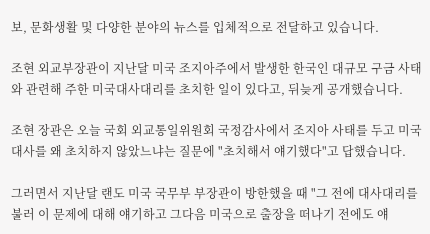보, 문화생활 및 다양한 분야의 뉴스를 입체적으로 전달하고 있습니다.

조현 외교부장관이 지난달 미국 조지아주에서 발생한 한국인 대규모 구금 사태와 관련해 주한 미국대사대리를 초치한 일이 있다고, 뒤늦게 공개했습니다.

조현 장관은 오늘 국회 외교통일위원회 국정감사에서 조지아 사태를 두고 미국대사를 왜 초치하지 않았느냐는 질문에 "초치해서 얘기했다"고 답했습니다.

그러면서 지난달 랜도 미국 국무부 부장관이 방한했을 때 "그 전에 대사대리를 불러 이 문제에 대해 얘기하고 그다음 미국으로 출장을 떠나기 전에도 얘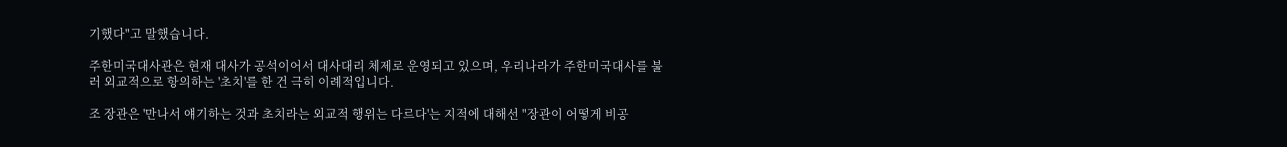기했다"고 말했습니다.

주한미국대사관은 현재 대사가 공석이어서 대사대리 체제로 운영되고 있으며, 우리나라가 주한미국대사를 불러 외교적으로 항의하는 '초치'를 한 건 극히 이례적입니다.

조 장관은 '만나서 얘기하는 것과 초치라는 외교적 행위는 다르다'는 지적에 대해선 "장관이 어떻게 비공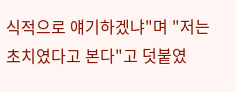식적으로 얘기하겠냐"며 "저는 초치였다고 본다"고 덧붙였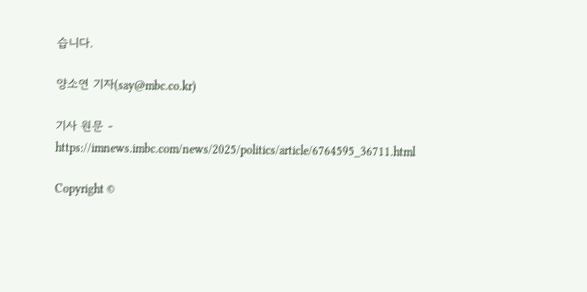습니다.

양소연 기자(say@mbc.co.kr)

기사 원문 - https://imnews.imbc.com/news/2025/politics/article/6764595_36711.html

Copyright ©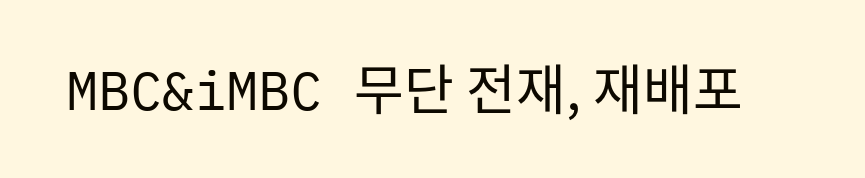MBC&iMBC 무단 전재, 재배포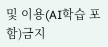및 이용(AI학습 포함)금지